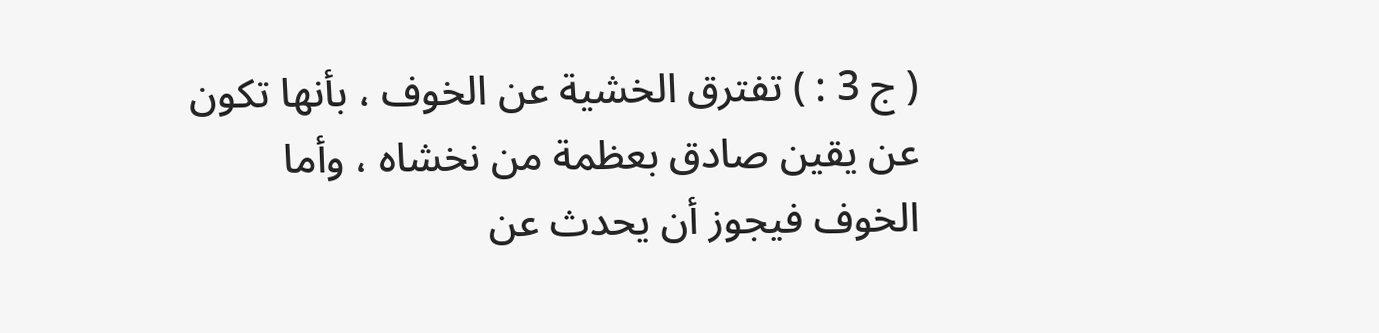( ج 3 : ) تفترق الخشية عن الخوف ، بأنها تكون عن يقين صادق بعظمة من نخشاه ، وأما الخوف فيجوز أن يحدث عن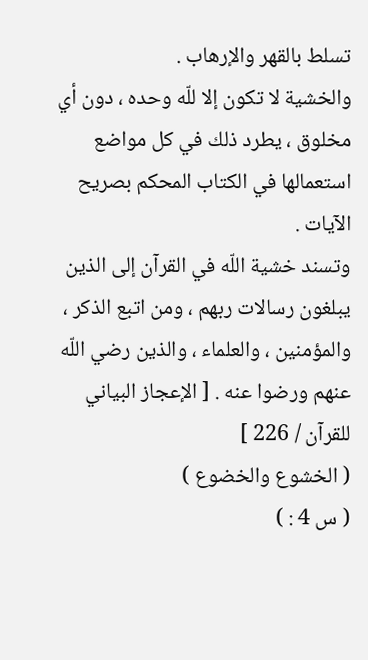تسلط بالقهر والإرهاب .
والخشية لا تكون إلا للّه وحده ، دون أي مخلوق ، يطرد ذلك في كل مواضع استعمالها في الكتاب المحكم بصريح الآيات .
وتسند خشية اللّه في القرآن إلى الذين يبلغون رسالات ربهم ، ومن اتبع الذكر ، والمؤمنين ، والعلماء ، والذين رضي اللّه عنهم ورضوا عنه . [ الإعجاز البياني للقرآن / 226 ]
( الخشوع والخضوع )
( س 4 : )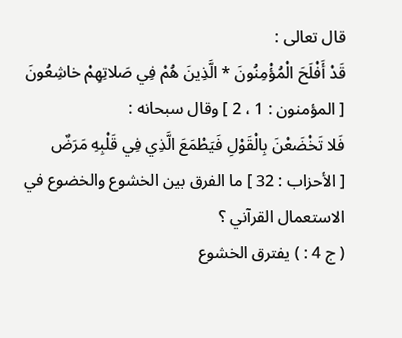قال تعالى :
قَدْ أَفْلَحَ الْمُؤْمِنُونَ * الَّذِينَ هُمْ فِي صَلاتِهِمْ خاشِعُونَ
[ المؤمنون : 1 ، 2 ] وقال سبحانه :
فَلا تَخْضَعْنَ بِالْقَوْلِ فَيَطْمَعَ الَّذِي فِي قَلْبِهِ مَرَضٌ
[ الأحزاب : 32 ] ما الفرق بين الخشوع والخضوع في الاستعمال القرآني ؟
( ج 4 : ) يفترق الخشوع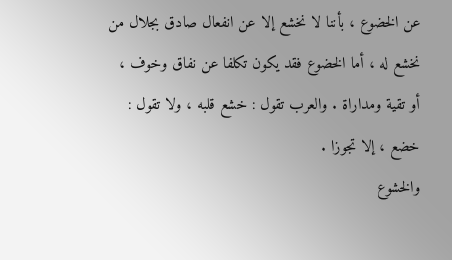عن الخضوع ، بأننا لا نخشع إلا عن انفعال صادق بجلال من نخشع له ، أما الخضوع فقد يكون تكلفا عن نفاق وخوف ، أو تقية ومداراة . والعرب تقول : خشع قلبه ، ولا تقول : خضع ، إلا تجوزا .
والخشوع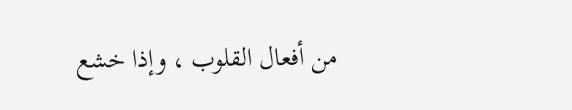من أفعال القلوب ، وإذا خشع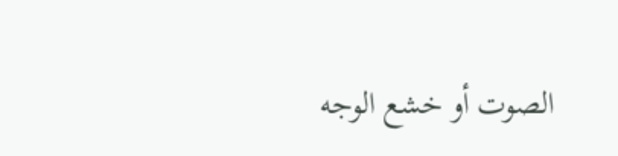الصوت أو خشع الوجه